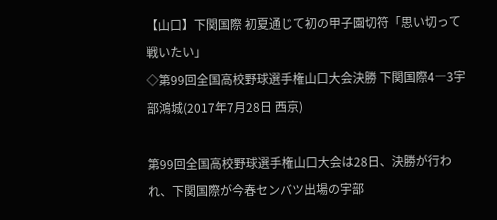【山口】下関国際 初夏通じて初の甲子園切符「思い切って戦いたい」
◇第99回全国高校野球選手権山口大会決勝 下関国際4―3宇部鴻城(2017年7月28日 西京)

第99回全国高校野球選手権山口大会は28日、決勝が行われ、下関国際が今春センバツ出場の宇部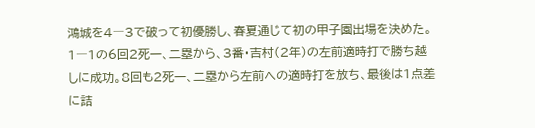鴻城を4―3で破って初優勝し、春夏通じて初の甲子園出場を決めた。
1―1の6回2死一、二塁から、3番・吉村(2年)の左前適時打で勝ち越しに成功。8回も2死一、二塁から左前への適時打を放ち、最後は1点差に詰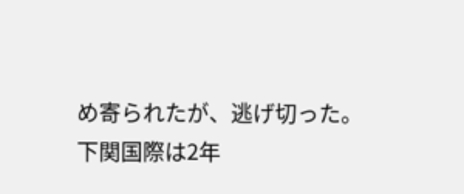め寄られたが、逃げ切った。
下関国際は2年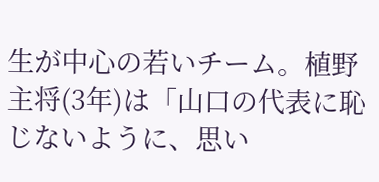生が中心の若いチーム。植野主将(3年)は「山口の代表に恥じないように、思い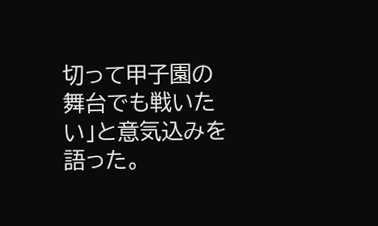切って甲子園の舞台でも戦いたい」と意気込みを語った。